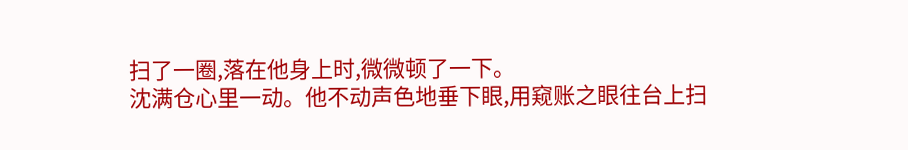扫了一圈,落在他身上时,微微顿了一下。
沈满仓心里一动。他不动声色地垂下眼,用窥账之眼往台上扫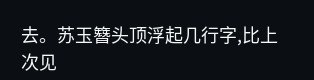去。苏玉簪头顶浮起几行字,比上次见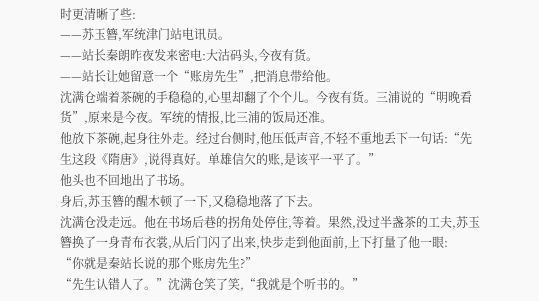时更清晰了些:
——苏玉簪,军统津门站电讯员。
——站长秦朗昨夜发来密电:大沽码头,今夜有货。
——站长让她留意一个“账房先生”,把消息带给他。
沈满仓端着茶碗的手稳稳的,心里却翻了个个儿。今夜有货。三浦说的“明晚看货”,原来是今夜。军统的情报,比三浦的饭局还准。
他放下茶碗,起身往外走。经过台侧时,他压低声音,不轻不重地丢下一句话:“先生这段《隋唐》,说得真好。单雄信欠的账,是该平一平了。”
他头也不回地出了书场。
身后,苏玉簪的醒木顿了一下,又稳稳地落了下去。
沈满仓没走远。他在书场后巷的拐角处停住,等着。果然,没过半盏茶的工夫,苏玉簪换了一身青布衣裳,从后门闪了出来,快步走到他面前,上下打量了他一眼:
“你就是秦站长说的那个账房先生?”
“先生认错人了。”沈满仓笑了笑,“我就是个听书的。”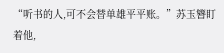“听书的人,可不会替单雄平平账。”苏玉簪盯着他,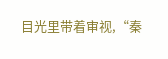目光里带着审视,“秦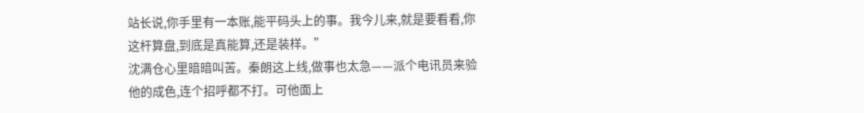站长说,你手里有一本账,能平码头上的事。我今儿来,就是要看看,你这杆算盘,到底是真能算,还是装样。”
沈满仓心里暗暗叫苦。秦朗这上线,做事也太急——派个电讯员来验他的成色,连个招呼都不打。可他面上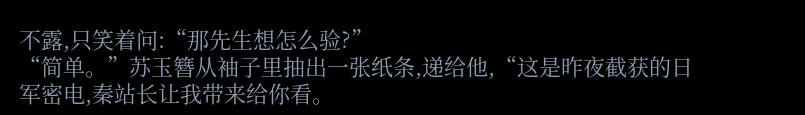不露,只笑着问:“那先生想怎么验?”
“简单。”苏玉簪从袖子里抽出一张纸条,递给他,“这是昨夜截获的日军密电,秦站长让我带来给你看。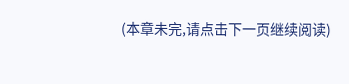(本章未完,请点击下一页继续阅读)